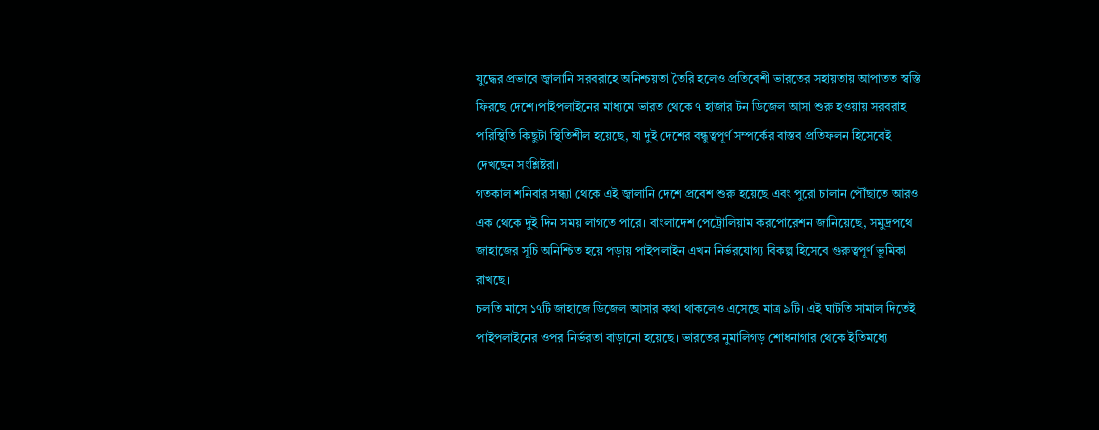যুদ্ধের প্রভাবে জ্বালানি সরবরাহে অনিশ্চয়তা তৈরি হলেও প্রতিবেশী ভারতের সহায়তায় আপাতত স্বস্তি ফিরছে দেশে।পাইপলাইনের মাধ্যমে ভারত থেকে ৭ হাজার টন ডিজেল আসা শুরু হওয়ায় সরবরাহ পরিস্থিতি কিছুটা স্থিতিশীল হয়েছে, যা দুই দেশের বন্ধুত্বপূর্ণ সম্পর্কের বাস্তব প্রতিফলন হিসেবেই দেখছেন সংশ্লিষ্টরা।
গতকাল শনিবার সন্ধ্যা থেকে এই জ্বালানি দেশে প্রবেশ শুরু হয়েছে এবং পুরো চালান পৌঁছাতে আরও এক থেকে দুই দিন সময় লাগতে পারে। বাংলাদেশ পেট্রোলিয়াম করপোরেশন জানিয়েছে, সমুদ্রপথে জাহাজের সূচি অনিশ্চিত হয়ে পড়ায় পাইপলাইন এখন নির্ভরযোগ্য বিকল্প হিসেবে গুরুত্বপূর্ণ ভূমিকা রাখছে।
চলতি মাসে ১৭টি জাহাজে ডিজেল আসার কথা থাকলেও এসেছে মাত্র ৯টি। এই ঘাটতি সামাল দিতেই পাইপলাইনের ওপর নির্ভরতা বাড়ানো হয়েছে। ভারতের নুমালিগড় শোধনাগার থেকে ইতিমধ্যে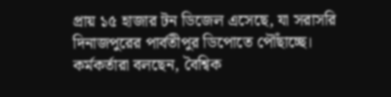প্রায় ১৫ হাজার টন ডিজেল এসেছে, যা সরাসরি দিনাজপুরের পার্বতীপুর ডিপোতে পৌঁছাচ্ছে।
কর্মকর্তারা বলছেন, বৈশ্বিক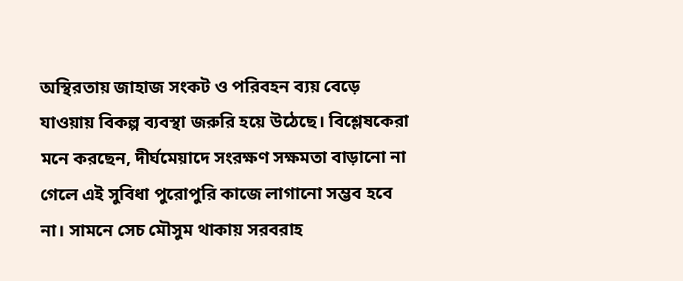অস্থিরতায় জাহাজ সংকট ও পরিবহন ব্যয় বেড়ে যাওয়ায় বিকল্প ব্যবস্থা জরুরি হয়ে উঠেছে। বিশ্লেষকেরা মনে করছেন, দীর্ঘমেয়াদে সংরক্ষণ সক্ষমতা বাড়ানো না গেলে এই সুবিধা পুরোপুরি কাজে লাগানো সম্ভব হবে না। সামনে সেচ মৌসুম থাকায় সরবরাহ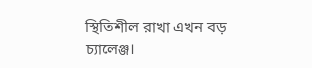স্থিতিশীল রাখা এখন বড় চ্যালেঞ্জ।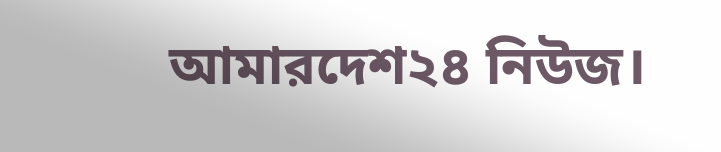আমারদেশ২৪ নিউজ।